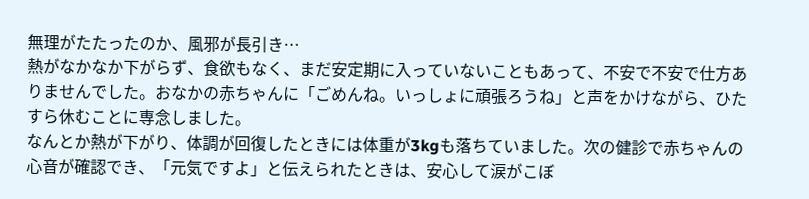無理がたたったのか、風邪が長引き…
熱がなかなか下がらず、食欲もなく、まだ安定期に入っていないこともあって、不安で不安で仕方ありませんでした。おなかの赤ちゃんに「ごめんね。いっしょに頑張ろうね」と声をかけながら、ひたすら休むことに専念しました。
なんとか熱が下がり、体調が回復したときには体重が3kgも落ちていました。次の健診で赤ちゃんの心音が確認でき、「元気ですよ」と伝えられたときは、安心して涙がこぼ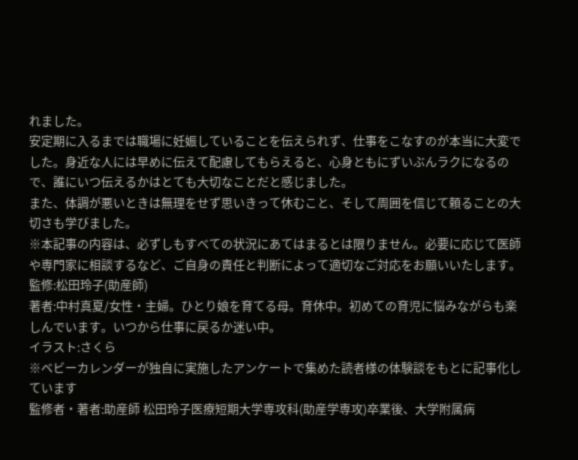れました。
安定期に入るまでは職場に妊娠していることを伝えられず、仕事をこなすのが本当に大変でした。身近な人には早めに伝えて配慮してもらえると、心身ともにずいぶんラクになるので、誰にいつ伝えるかはとても大切なことだと感じました。
また、体調が悪いときは無理をせず思いきって休むこと、そして周囲を信じて頼ることの大切さも学びました。
※本記事の内容は、必ずしもすべての状況にあてはまるとは限りません。必要に応じて医師や専門家に相談するなど、ご自身の責任と判断によって適切なご対応をお願いいたします。
監修:松田玲子(助産師)
著者:中村真夏/女性・主婦。ひとり娘を育てる母。育休中。初めての育児に悩みながらも楽しんでいます。いつから仕事に戻るか迷い中。
イラスト:さくら
※ベビーカレンダーが独自に実施したアンケートで集めた読者様の体験談をもとに記事化しています
監修者・著者:助産師 松田玲子医療短期大学専攻科(助産学専攻)卒業後、大学附属病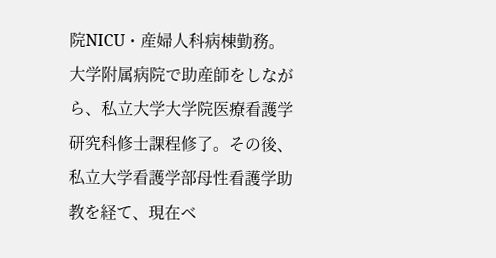院NICU・産婦人科病棟勤務。 大学附属病院で助産師をしながら、私立大学大学院医療看護学研究科修士課程修了。その後、私立大学看護学部母性看護学助教を経て、現在ベ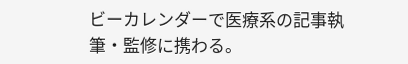ビーカレンダーで医療系の記事執筆・監修に携わる。